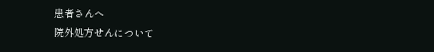患者さんへ
院外処方せんについて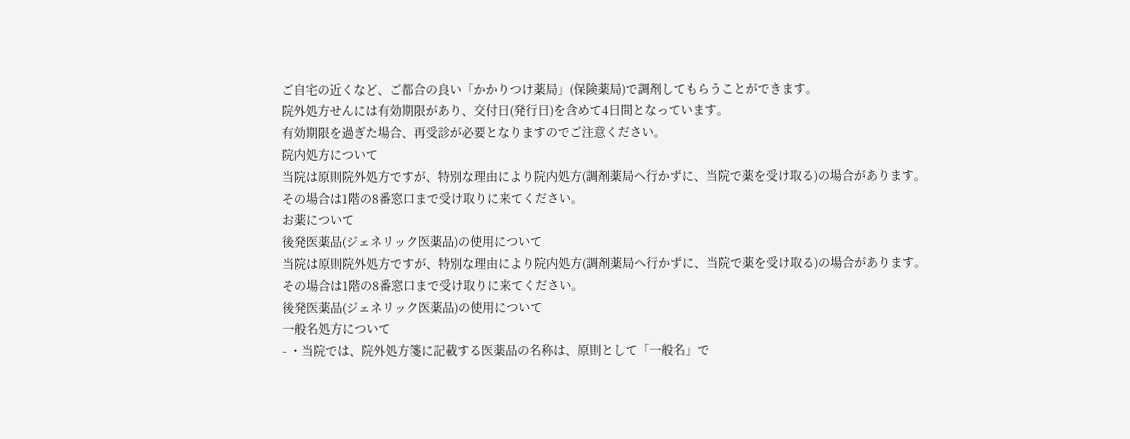ご自宅の近くなど、ご都合の良い「かかりつけ薬局」(保険薬局)で調剤してもらうことができます。
院外処方せんには有効期限があり、交付日(発行日)を含めて4日間となっています。
有効期限を過ぎた場合、再受診が必要となりますのでご注意ください。
院内処方について
当院は原則院外処方ですが、特別な理由により院内処方(調剤薬局へ行かずに、当院で薬を受け取る)の場合があります。
その場合は1階の8番窓口まで受け取りに来てください。
お薬について
後発医薬品(ジェネリック医薬品)の使用について
当院は原則院外処方ですが、特別な理由により院内処方(調剤薬局へ行かずに、当院で薬を受け取る)の場合があります。
その場合は1階の8番窓口まで受け取りに来てください。
後発医薬品(ジェネリック医薬品)の使用について
一般名処方について
- ・当院では、院外処方箋に記載する医薬品の名称は、原則として「一般名」で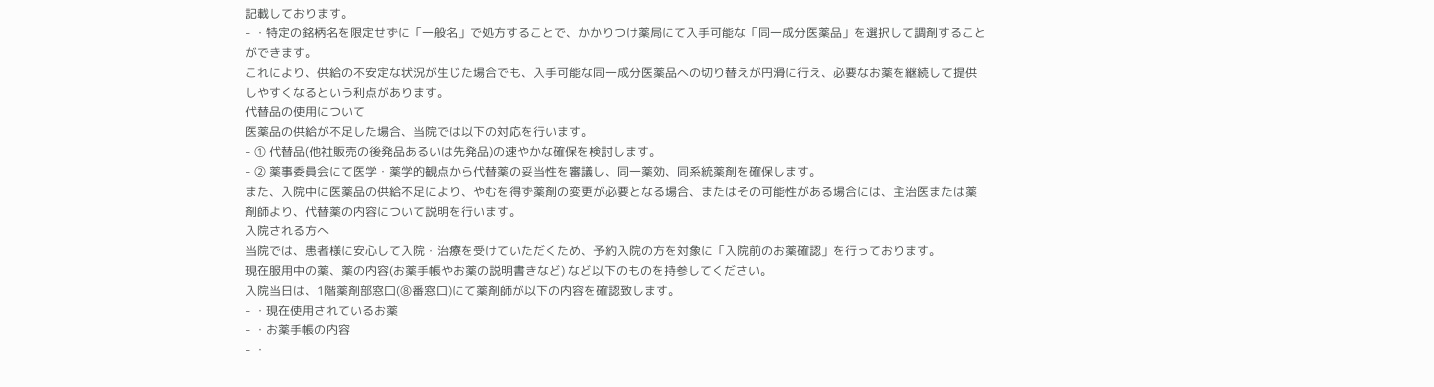記載しております。
- ・特定の銘柄名を限定せずに「一般名」で処方することで、かかりつけ薬局にて入手可能な「同一成分医薬品」を選択して調剤することができます。
これにより、供給の不安定な状況が生じた場合でも、入手可能な同一成分医薬品への切り替えが円滑に行え、必要なお薬を継続して提供しやすくなるという利点があります。
代替品の使用について
医薬品の供給が不足した場合、当院では以下の対応を行います。
- ① 代替品(他社販売の後発品あるいは先発品)の速やかな確保を検討します。
- ② 薬事委員会にて医学・薬学的観点から代替薬の妥当性を審議し、同一薬効、同系統薬剤を確保します。
また、入院中に医薬品の供給不足により、やむを得ず薬剤の変更が必要となる場合、またはその可能性がある場合には、主治医または薬剤師より、代替薬の内容について説明を行います。
入院される方へ
当院では、患者様に安心して入院・治療を受けていただくため、予約入院の方を対象に「入院前のお薬確認」を行っております。
現在服用中の薬、薬の内容(お薬手帳やお薬の説明書きなど) など以下のものを持参してください。
入院当日は、1階薬剤部窓口(⑧番窓口)にて薬剤師が以下の内容を確認致します。
- ・現在使用されているお薬
- ・お薬手帳の内容
- ・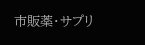市販薬・サプリ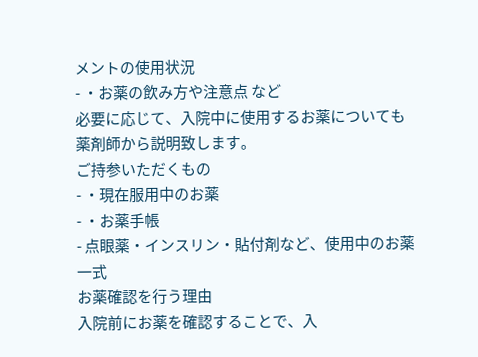メントの使用状況
- ・お薬の飲み方や注意点 など
必要に応じて、入院中に使用するお薬についても薬剤師から説明致します。
ご持参いただくもの
- ・現在服用中のお薬
- ・お薬手帳
- 点眼薬・インスリン・貼付剤など、使用中のお薬一式
お薬確認を行う理由
入院前にお薬を確認することで、入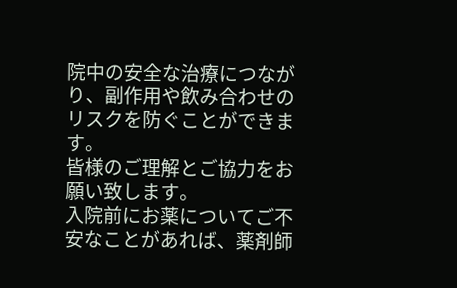院中の安全な治療につながり、副作用や飲み合わせのリスクを防ぐことができます。
皆様のご理解とご協力をお願い致します。
入院前にお薬についてご不安なことがあれば、薬剤師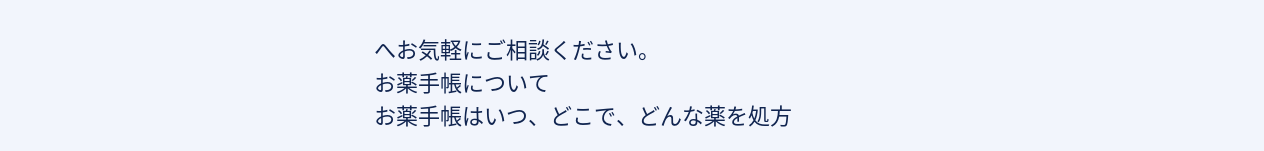へお気軽にご相談ください。
お薬手帳について
お薬手帳はいつ、どこで、どんな薬を処方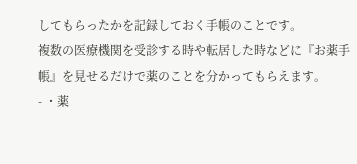してもらったかを記録しておく手帳のことです。
複数の医療機関を受診する時や転居した時などに『お薬手帳』を見せるだけで薬のことを分かってもらえます。
- ・薬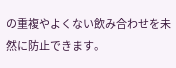の重複やよくない飲み合わせを未然に防止できます。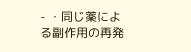- ・同じ薬による副作用の再発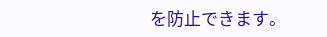を防止できます。